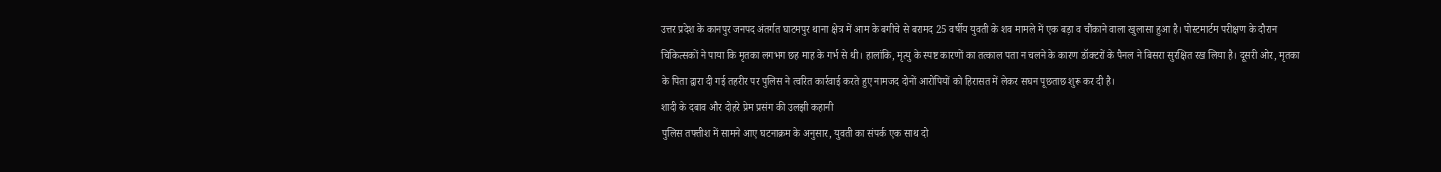उत्तर प्रदेश के कानपुर जनपद अंतर्गत घाटमपुर थाना क्षेत्र में आम के बगीचे से बरामद 25 वर्षीय युवती के शव मामले में एक बड़ा व चौंकाने वाला खुलासा हुआ है। पोस्टमार्टम परीक्षण के दौरान चिकित्सकों ने पाया कि मृतका लगभग छह माह के गर्भ से थी। हालांकि, मृत्यु के स्पष्ट कारणों का तत्काल पता न चलने के कारण डॉक्टरों के पैनल ने बिसरा सुरक्षित रख लिया है। दूसरी ओर, मृतका के पिता द्वारा दी गई तहरीर पर पुलिस ने त्वरित कार्रवाई करते हुए नामजद दोनों आरोपियों को हिरासत में लेकर सघन पूछताछ शुरू कर दी है।
शादी के दबाव और दोहरे प्रेम प्रसंग की उलझी कहानी
पुलिस तफ्तीश में सामने आए घटनाक्रम के अनुसार, युवती का संपर्क एक साथ दो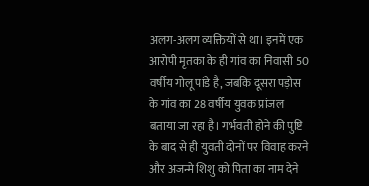अलग-अलग व्यक्तियों से था। इनमें एक आरोपी मृतका के ही गांव का निवासी 50 वर्षीय गोलू पांडे है, जबकि दूसरा पड़ोस के गांव का 28 वर्षीय युवक प्रांजल बताया जा रहा है। गर्भवती होने की पुष्टि के बाद से ही युवती दोनों पर विवाह करने और अजन्मे शिशु को पिता का नाम देने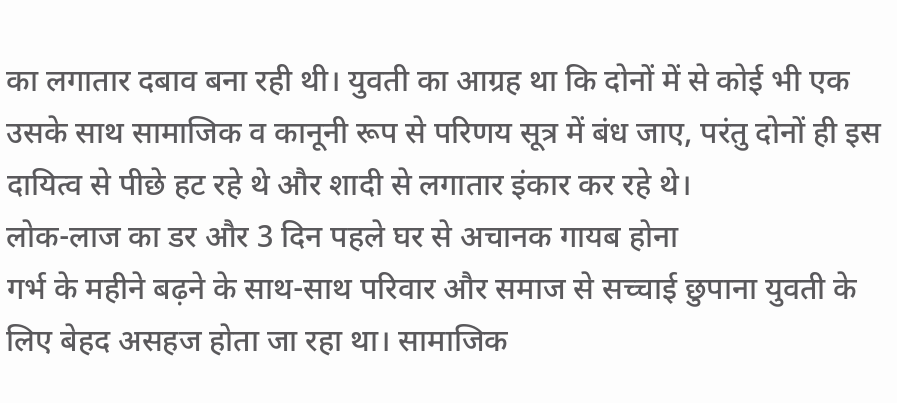का लगातार दबाव बना रही थी। युवती का आग्रह था कि दोनों में से कोई भी एक उसके साथ सामाजिक व कानूनी रूप से परिणय सूत्र में बंध जाए, परंतु दोनों ही इस दायित्व से पीछे हट रहे थे और शादी से लगातार इंकार कर रहे थे।
लोक-लाज का डर और 3 दिन पहले घर से अचानक गायब होना
गर्भ के महीने बढ़ने के साथ-साथ परिवार और समाज से सच्चाई छुपाना युवती के लिए बेहद असहज होता जा रहा था। सामाजिक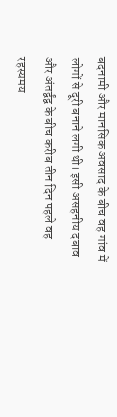बदनामी और मानसिक अवसाद के बीच वह गांव में लोगों से दूरी बनाने लगी थी। इसी असहनीय दबाव और अंतर्द्वंद्व के बीच करीब तीन दिन पहले वह रहस्यमय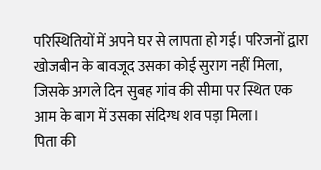परिस्थितियों में अपने घर से लापता हो गई। परिजनों द्वारा खोजबीन के बावजूद उसका कोई सुराग नहीं मिला, जिसके अगले दिन सुबह गांव की सीमा पर स्थित एक आम के बाग में उसका संदिग्ध शव पड़ा मिला।
पिता की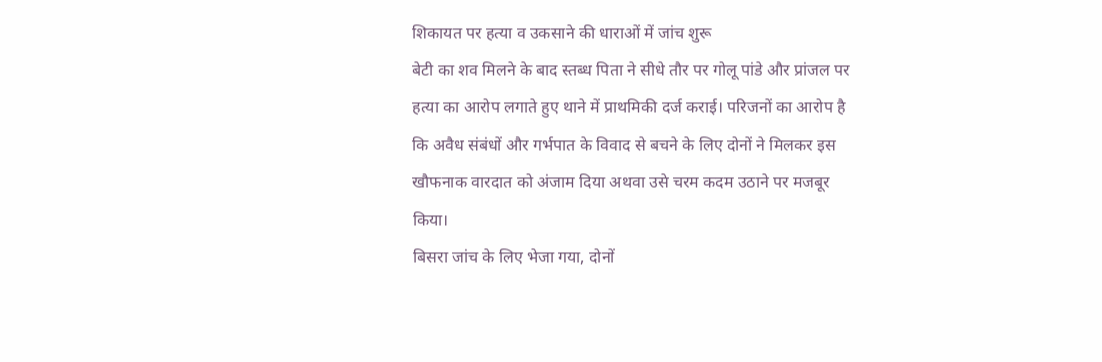शिकायत पर हत्या व उकसाने की धाराओं में जांच शुरू
बेटी का शव मिलने के बाद स्तब्ध पिता ने सीधे तौर पर गोलू पांडे और प्रांजल पर हत्या का आरोप लगाते हुए थाने में प्राथमिकी दर्ज कराई। परिजनों का आरोप है कि अवैध संबंधों और गर्भपात के विवाद से बचने के लिए दोनों ने मिलकर इस खौफनाक वारदात को अंजाम दिया अथवा उसे चरम कदम उठाने पर मजबूर किया।
बिसरा जांच के लिए भेजा गया, दोनों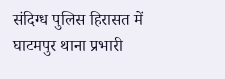संदिग्ध पुलिस हिरासत में
घाटमपुर थाना प्रभारी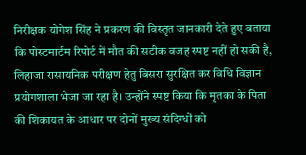निरीक्षक योगेश सिंह ने प्रकरण की विस्तृत जानकारी देते हुए बताया कि पोस्टमार्टम रिपोर्ट में मौत की सटीक वजह स्पष्ट नहीं हो सकी है, लिहाजा रासायनिक परीक्षण हेतु बिसरा सुरक्षित कर विधि विज्ञान प्रयोगशाला भेजा जा रहा है। उन्होंने स्पष्ट किया कि मृतका के पिता की शिकायत के आधार पर दोनों मुख्य संदिग्धों को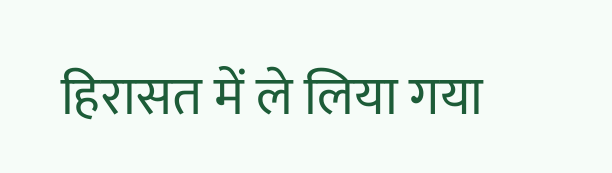हिरासत में ले लिया गया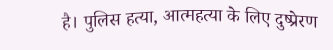है। पुलिस हत्या, आत्महत्या के लिए दुष्प्रेरण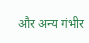और अन्य गंभीर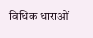विधिक धाराओं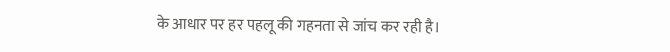के आधार पर हर पहलू की गहनता से जांच कर रही है।